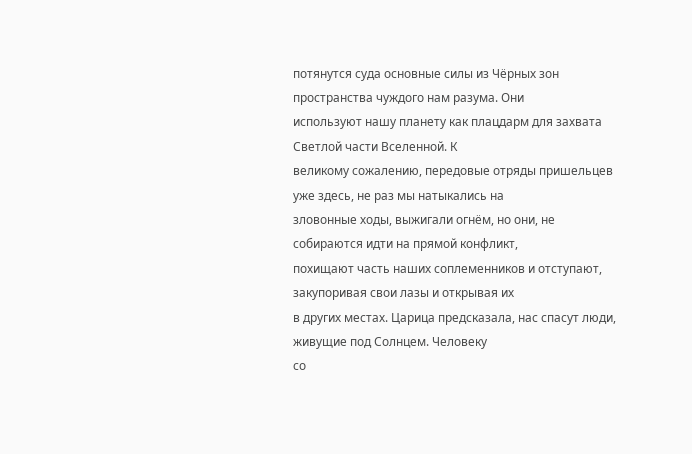потянутся суда основные силы из Чёрных зон пространства чуждого нам разума. Они
используют нашу планету как плацдарм для захвата Светлой части Вселенной. К
великому сожалению, передовые отряды пришельцев уже здесь, не раз мы натыкались на
зловонные ходы, выжигали огнём, но они, не собираются идти на прямой конфликт,
похищают часть наших соплеменников и отступают, закупоривая свои лазы и открывая их
в других местах. Царица предсказала, нас спасут люди, живущие под Солнцем. Человеку
со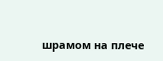шрамом на плече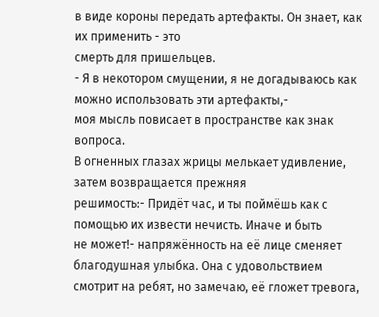в виде короны передать артефакты. Он знает, как их применить - это
смерть для пришельцев.
- Я в некотором смущении, я не догадываюсь как можно использовать эти артефакты,-
моя мысль повисает в пространстве как знак вопроса.
В огненных глазах жрицы мелькает удивление, затем возвращается прежняя
решимость:- Придёт час, и ты поймёшь как с помощью их извести нечисть. Иначе и быть
не может!- напряжённость на её лице сменяет благодушная улыбка. Она с удовольствием
смотрит на ребят, но замечаю, её гложет тревога,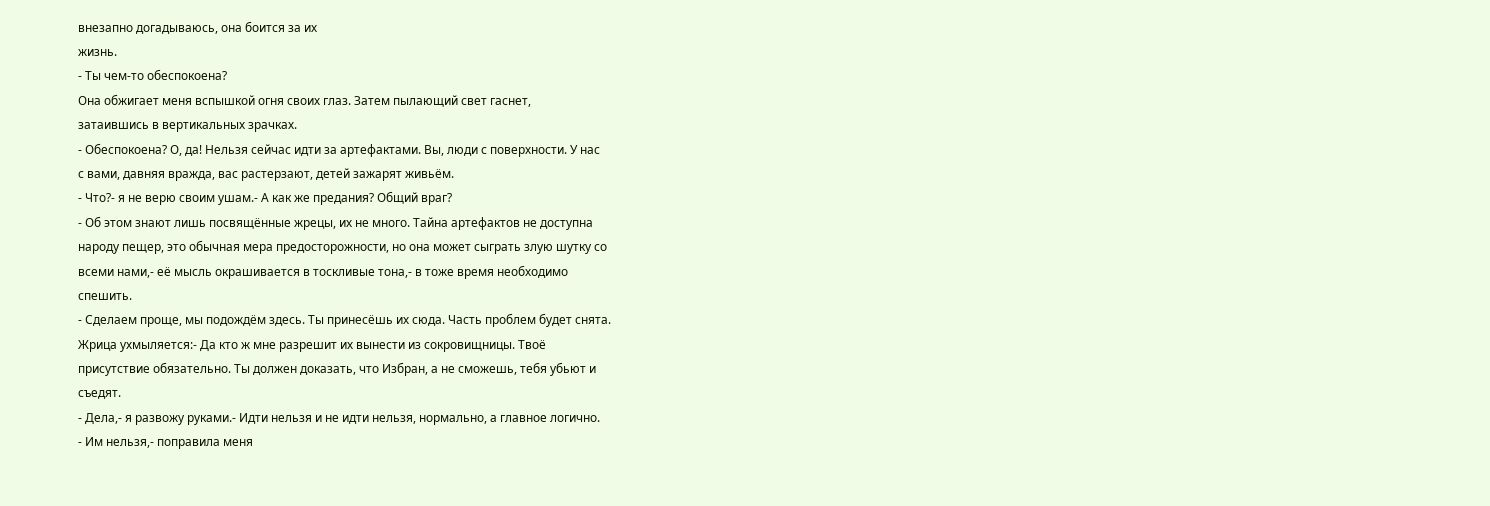внезапно догадываюсь, она боится за их
жизнь.
- Ты чем-то обеспокоена?
Она обжигает меня вспышкой огня своих глаз. Затем пылающий свет гаснет,
затаившись в вертикальных зрачках.
- Обеспокоена? О, да! Нельзя сейчас идти за артефактами. Вы, люди с поверхности. У нас
с вами, давняя вражда, вас растерзают, детей зажарят живьём.
- Что?- я не верю своим ушам.- А как же предания? Общий враг?
- Об этом знают лишь посвящённые жрецы, их не много. Тайна артефактов не доступна
народу пещер, это обычная мера предосторожности, но она может сыграть злую шутку со
всеми нами,- её мысль окрашивается в тоскливые тона,- в тоже время необходимо
спешить.
- Сделаем проще, мы подождём здесь. Ты принесёшь их сюда. Часть проблем будет снята.
Жрица ухмыляется:- Да кто ж мне разрешит их вынести из сокровищницы. Твоё
присутствие обязательно. Ты должен доказать, что Избран, а не сможешь, тебя убьют и
съедят.
- Дела,- я развожу руками.- Идти нельзя и не идти нельзя, нормально, а главное логично.
- Им нельзя,- поправила меня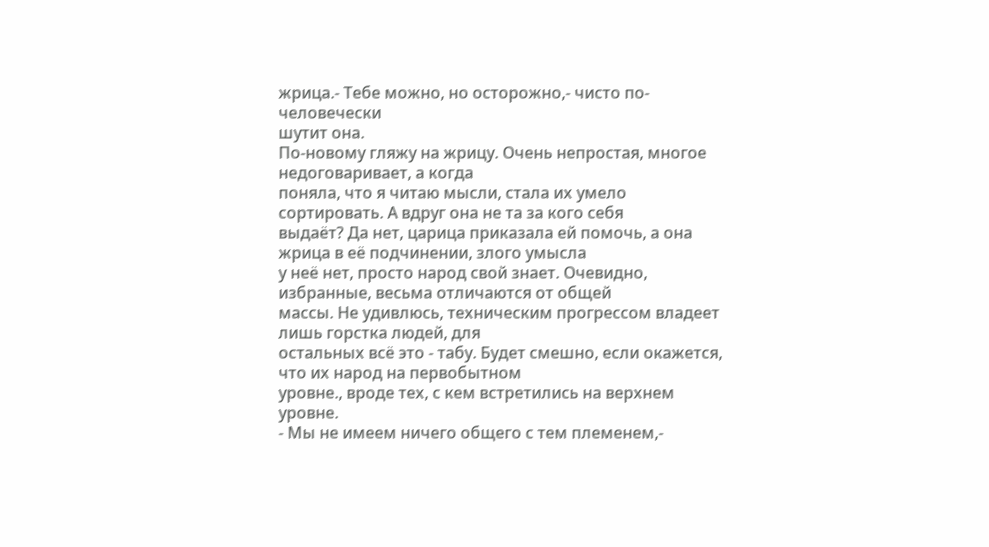жрица.- Тебе можно, но осторожно,- чисто по-человечески
шутит она.
По-новому гляжу на жрицу. Очень непростая, многое недоговаривает, а когда
поняла, что я читаю мысли, стала их умело сортировать. А вдруг она не та за кого себя
выдаёт? Да нет, царица приказала ей помочь, а она жрица в её подчинении, злого умысла
у неё нет, просто народ свой знает. Очевидно, избранные, весьма отличаются от общей
массы. Не удивлюсь, техническим прогрессом владеет лишь горстка людей, для
остальных всё это - табу. Будет смешно, если окажется, что их народ на первобытном
уровне., вроде тех, с кем встретились на верхнем уровне.
- Мы не имеем ничего общего с тем племенем,-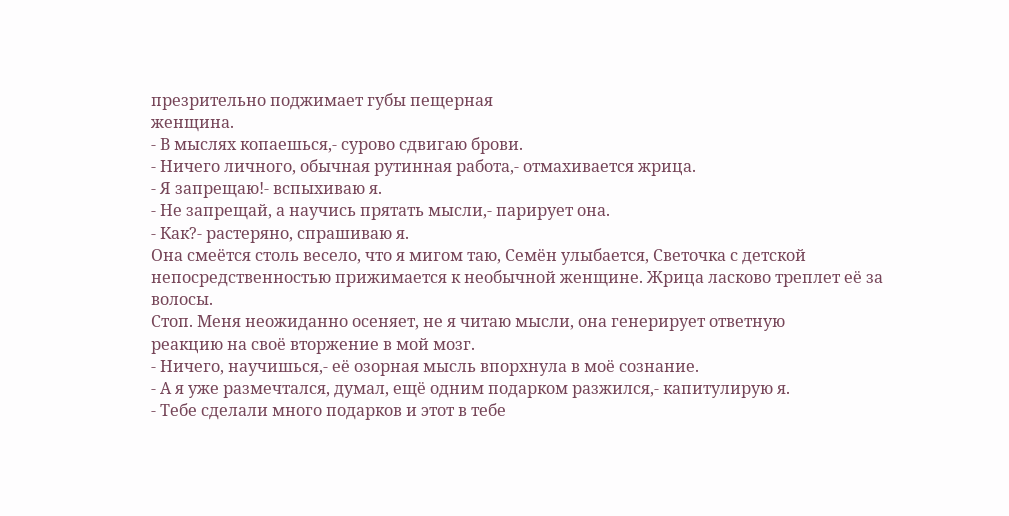презрительно поджимает губы пещерная
женщина.
- В мыслях копаешься,- сурово сдвигаю брови.
- Ничего личного, обычная рутинная работа,- отмахивается жрица.
- Я запрещаю!- вспыхиваю я.
- Не запрещай, а научись прятать мысли,- парирует она.
- Как?- растеряно, спрашиваю я.
Она смеётся столь весело, что я мигом таю, Семён улыбается, Светочка с детской
непосредственностью прижимается к необычной женщине. Жрица ласково треплет её за
волосы.
Стоп. Меня неожиданно осеняет, не я читаю мысли, она генерирует ответную
реакцию на своё вторжение в мой мозг.
- Ничего, научишься,- её озорная мысль впорхнула в моё сознание.
- А я уже размечтался, думал, ещё одним подарком разжился,- капитулирую я.
- Тебе сделали много подарков и этот в тебе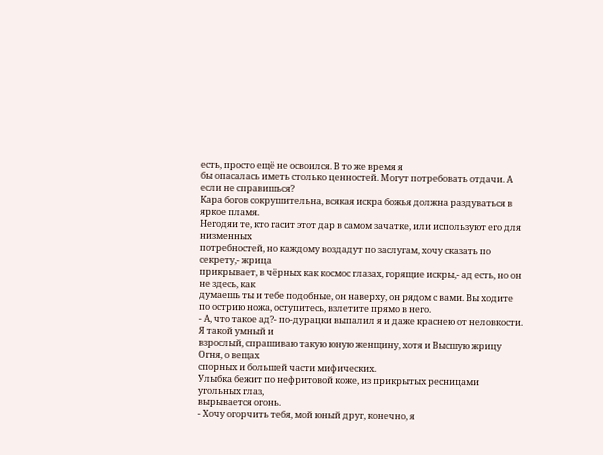есть, просто ещё не освоился. В то же время я
бы опасалась иметь столько ценностей. Могут потребовать отдачи. А если не справишься?
Кара богов сокрушительна, всякая искра божья должна раздуваться в яркое пламя.
Негодяи те, кто гасит этот дар в самом зачатке, или используют его для низменных
потребностей, но каждому воздадут по заслугам, хочу сказать по секрету,- жрица
прикрывает, в чёрных как космос глазах, горящие искры,- ад есть, но он не здесь, как
думаешь ты и тебе подобные, он наверху, он рядом с вами. Вы ходите по острию ножа, оступитесь, взлетите прямо в него.
- А, что такое ад?- по-дурацки выпалил я и даже краснею от неловкости. Я такой умный и
взрослый, спрашиваю такую юную женщину, хотя и Высшую жрицу Огня, о вещах
спорных и большей части мифических.
Улыбка бежит по нефритовой коже, из прикрытых ресницами угольных глаз,
вырывается огонь.
- Хочу огорчить тебя, мой юный друг, конечно, я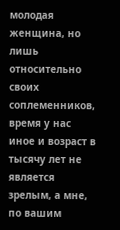молодая женщина, но лишь
относительно своих соплеменников, время у нас иное и возраст в тысячу лет не является
зрелым, а мне, по вашим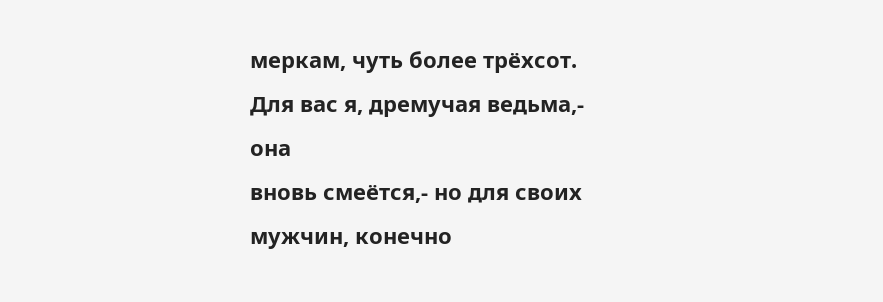меркам, чуть более трёхсот. Для вас я, дремучая ведьма,- она
вновь смеётся,- но для своих мужчин, конечно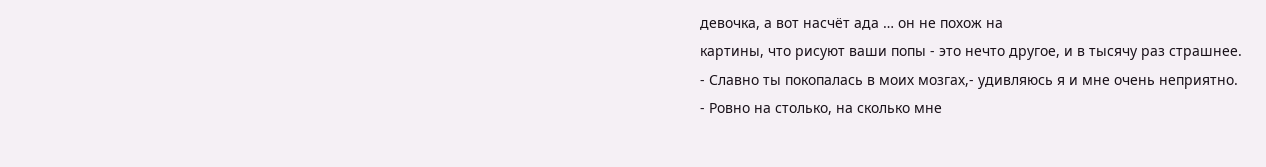девочка, а вот насчёт ада … он не похож на
картины, что рисуют ваши попы - это нечто другое, и в тысячу раз страшнее.
- Славно ты покопалась в моих мозгах,- удивляюсь я и мне очень неприятно.
- Ровно на столько, на сколько мне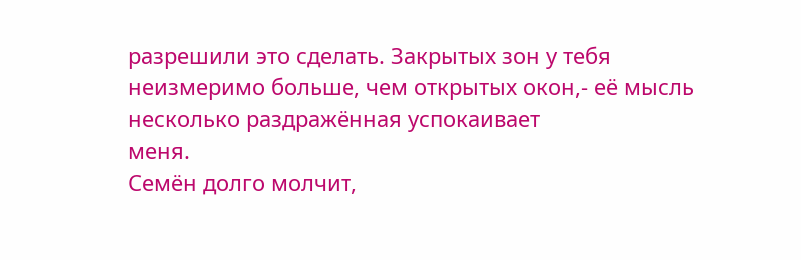разрешили это сделать. Закрытых зон у тебя
неизмеримо больше, чем открытых окон,- её мысль несколько раздражённая успокаивает
меня.
Семён долго молчит,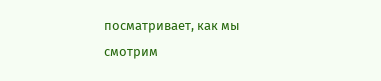посматривает, как мы смотрим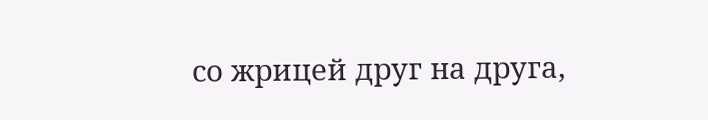со жрицей друг на друга,